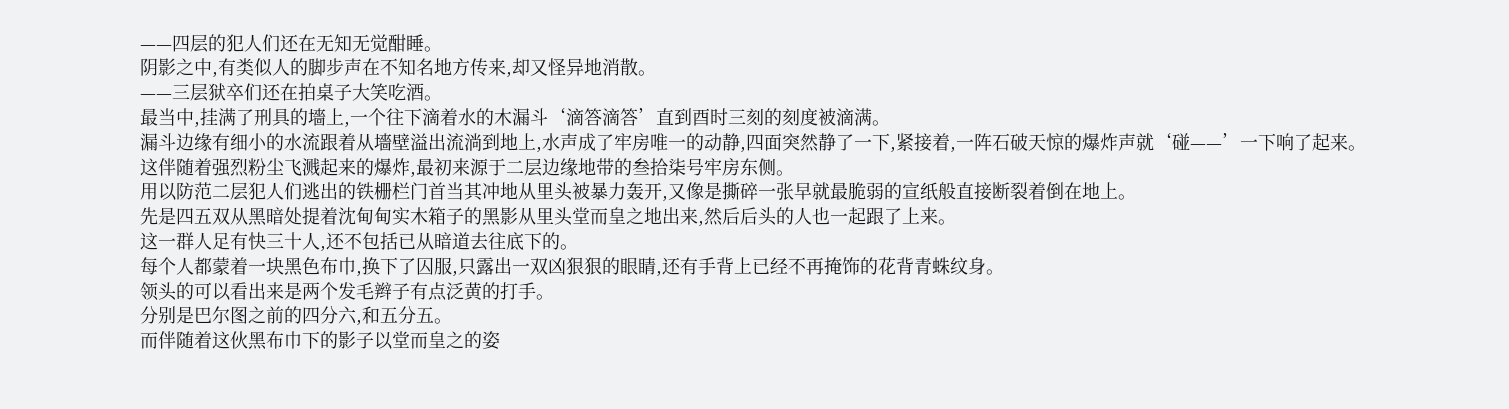——四层的犯人们还在无知无觉酣睡。
阴影之中,有类似人的脚步声在不知名地方传来,却又怪异地消散。
——三层狱卒们还在拍桌子大笑吃酒。
最当中,挂满了刑具的墻上,一个往下滴着水的木漏斗‘滴答滴答’直到酉时三刻的刻度被滴满。
漏斗边缘有细小的水流跟着从墻壁溢出流淌到地上,水声成了牢房唯一的动静,四面突然静了一下,紧接着,一阵石破天惊的爆炸声就‘碰——’一下响了起来。
这伴随着强烈粉尘飞溅起来的爆炸,最初来源于二层边缘地带的叁拾柒号牢房东侧。
用以防范二层犯人们逃出的铁栅栏门首当其冲地从里头被暴力轰开,又像是撕碎一张早就最脆弱的宣纸般直接断裂着倒在地上。
先是四五双从黑暗处提着沈甸甸实木箱子的黑影从里头堂而皇之地出来,然后后头的人也一起跟了上来。
这一群人足有快三十人,还不包括已从暗道去往底下的。
每个人都蒙着一块黑色布巾,换下了囚服,只露出一双凶狠狠的眼睛,还有手背上已经不再掩饰的花背青蛛纹身。
领头的可以看出来是两个发毛辫子有点泛黄的打手。
分别是巴尔图之前的四分六,和五分五。
而伴随着这伙黑布巾下的影子以堂而皇之的姿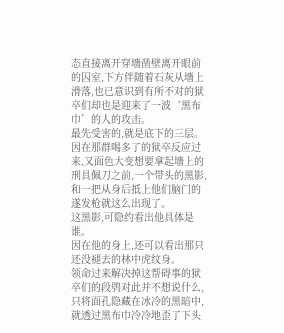态直接离开穿墻凿壁离开眼前的囚室,下方伴随着石灰从墻上滑落,也已意识到有所不对的狱卒们却也是迎来了一波‘黑布巾’的人的攻击。
最先受害的,就是底下的三层。
因在那群喝多了的狱卒反应过来,又面色大变想要拿起墻上的刑具佩刀之前,一个带头的黑影,和一把从身后抵上他们脑门的遂发枪就这么出现了。
这黑影,可隐约看出他具体是谁。
因在他的身上,还可以看出那只还没褪去的林中虎纹身。
领命过来解决掉这帮碍事的狱卒们的段鸮对此并不想说什么,只将面孔隐藏在冰冷的黑暗中,就透过黑布巾冷冷地歪了下头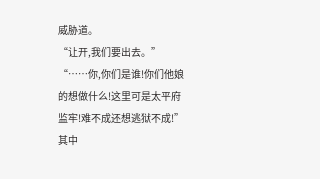威胁道。
“让开,我们要出去。”
“……你,你们是谁!你们他娘的想做什么!这里可是太平府监牢!难不成还想逃狱不成!”
其中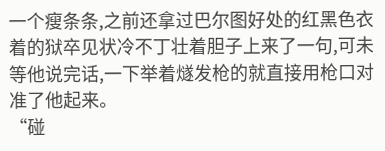一个瘦条条,之前还拿过巴尔图好处的红黑色衣着的狱卒见状冷不丁壮着胆子上来了一句,可未等他说完话,一下举着燧发枪的就直接用枪口对准了他起来。
“碰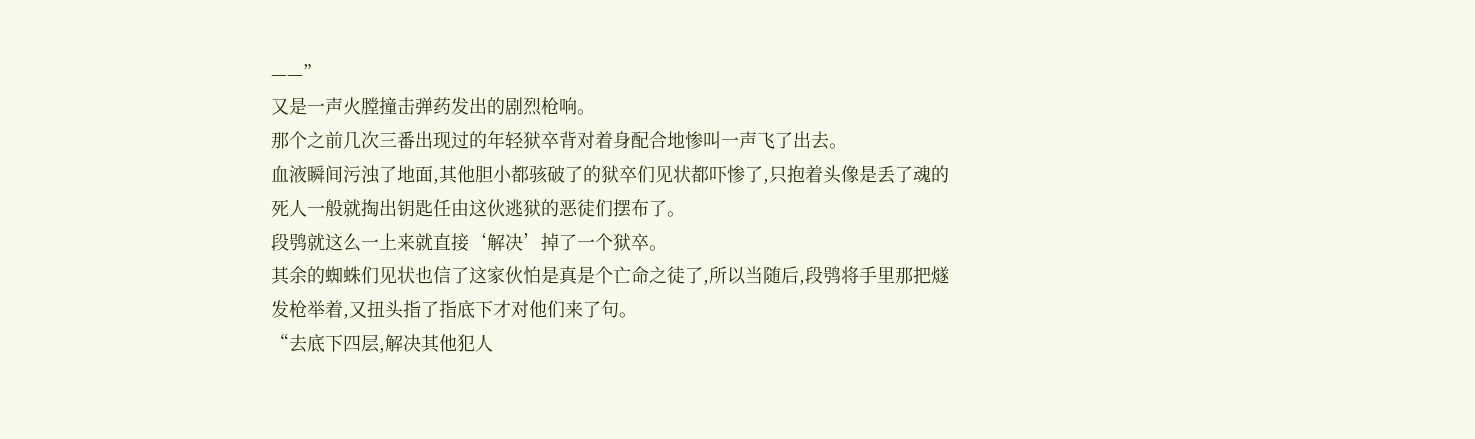——”
又是一声火膛撞击弹药发出的剧烈枪响。
那个之前几次三番出现过的年轻狱卒背对着身配合地惨叫一声飞了出去。
血液瞬间污浊了地面,其他胆小都骇破了的狱卒们见状都吓惨了,只抱着头像是丢了魂的死人一般就掏出钥匙任由这伙逃狱的恶徒们摆布了。
段鸮就这么一上来就直接‘解决’掉了一个狱卒。
其余的蜘蛛们见状也信了这家伙怕是真是个亡命之徒了,所以当随后,段鸮将手里那把燧发枪举着,又扭头指了指底下才对他们来了句。
“去底下四层,解决其他犯人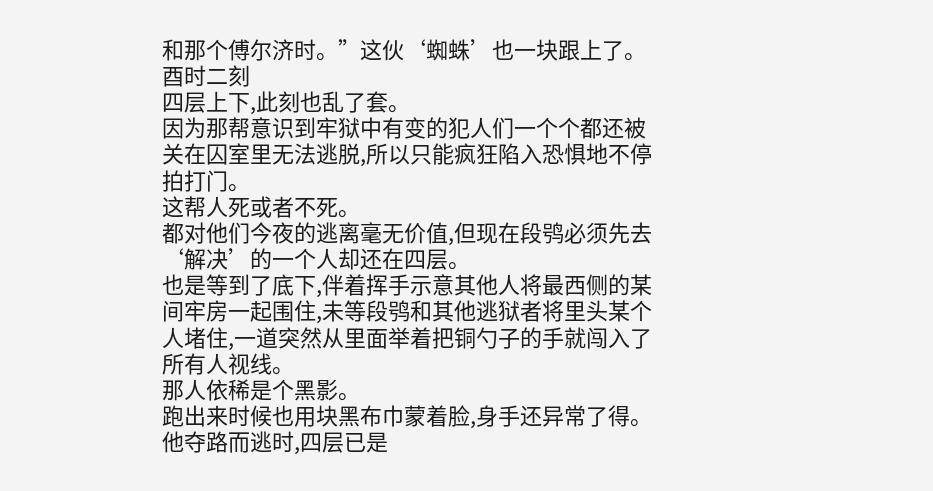和那个傅尔济时。”这伙‘蜘蛛’也一块跟上了。
酉时二刻
四层上下,此刻也乱了套。
因为那帮意识到牢狱中有变的犯人们一个个都还被关在囚室里无法逃脱,所以只能疯狂陷入恐惧地不停拍打门。
这帮人死或者不死。
都对他们今夜的逃离毫无价值,但现在段鸮必须先去‘解决’的一个人却还在四层。
也是等到了底下,伴着挥手示意其他人将最西侧的某间牢房一起围住,未等段鸮和其他逃狱者将里头某个人堵住,一道突然从里面举着把铜勺子的手就闯入了所有人视线。
那人依稀是个黑影。
跑出来时候也用块黑布巾蒙着脸,身手还异常了得。
他夺路而逃时,四层已是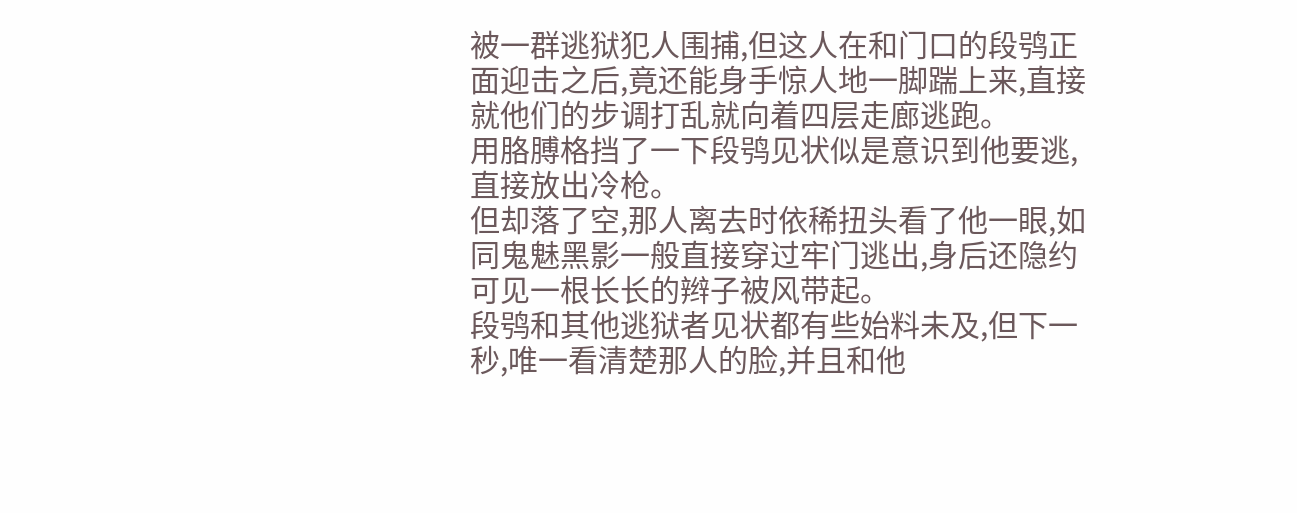被一群逃狱犯人围捕,但这人在和门口的段鸮正面迎击之后,竟还能身手惊人地一脚踹上来,直接就他们的步调打乱就向着四层走廊逃跑。
用胳膊格挡了一下段鸮见状似是意识到他要逃,直接放出冷枪。
但却落了空,那人离去时依稀扭头看了他一眼,如同鬼魅黑影一般直接穿过牢门逃出,身后还隐约可见一根长长的辫子被风带起。
段鸮和其他逃狱者见状都有些始料未及,但下一秒,唯一看清楚那人的脸,并且和他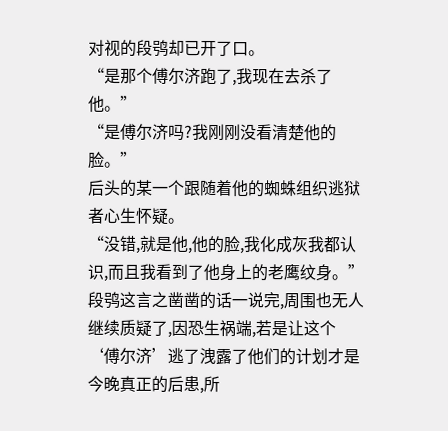对视的段鸮却已开了口。
“是那个傅尔济跑了,我现在去杀了他。”
“是傅尔济吗?我刚刚没看清楚他的脸。”
后头的某一个跟随着他的蜘蛛组织逃狱者心生怀疑。
“没错,就是他,他的脸,我化成灰我都认识,而且我看到了他身上的老鹰纹身。”
段鸮这言之凿凿的话一说完,周围也无人继续质疑了,因恐生祸端,若是让这个‘傅尔济’逃了洩露了他们的计划才是今晚真正的后患,所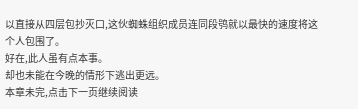以直接从四层包抄灭口,这伙蜘蛛组织成员连同段鸮就以最快的速度将这个人包围了。
好在,此人虽有点本事。
却也未能在今晚的情形下逃出更远。
本章未完,点击下一页继续阅读